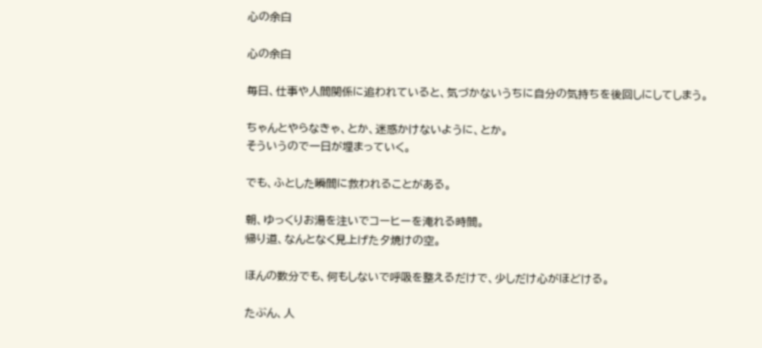心の余白

心の余白

毎日、仕事や人間関係に追われていると、気づかないうちに自分の気持ちを後回しにしてしまう。

ちゃんとやらなきゃ、とか、迷惑かけないように、とか。
そういうので一日が埋まっていく。

でも、ふとした瞬間に救われることがある。

朝、ゆっくりお湯を注いでコーヒーを淹れる時間。
帰り道、なんとなく見上げた夕焼けの空。

ほんの数分でも、何もしないで呼吸を整えるだけで、少しだけ心がほどける。

たぶん、人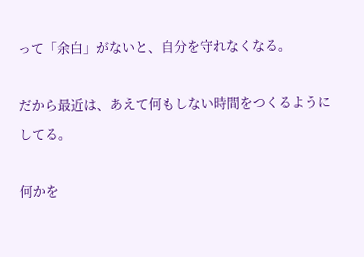って「余白」がないと、自分を守れなくなる。

だから最近は、あえて何もしない時間をつくるようにしてる。

何かを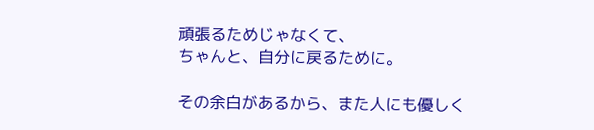頑張るためじゃなくて、
ちゃんと、自分に戻るために。

その余白があるから、また人にも優しく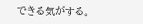できる気がする。